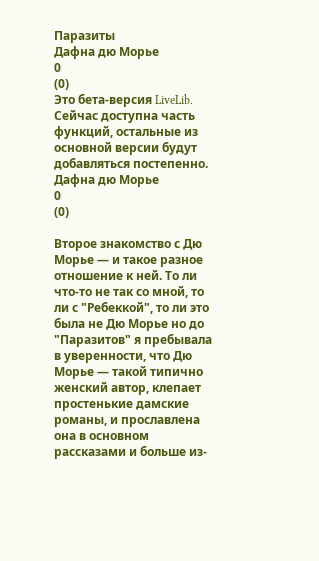Паразиты
Дафна дю Морье
0
(0)
Это бета-версия LiveLib. Сейчас доступна часть функций, остальные из основной версии будут добавляться постепенно.
Дафна дю Морье
0
(0)

Второе знакомство с Дю Морье — и такое разное отношение к ней. То ли что-то не так со мной, то ли с "Ребеккой", то ли это была не Дю Морье но до "Паразитов" я пребывала в уверенности, что Дю Морье — такой типично женский автор, клепает простенькие дамские романы, и прославлена она в основном рассказами и больше из-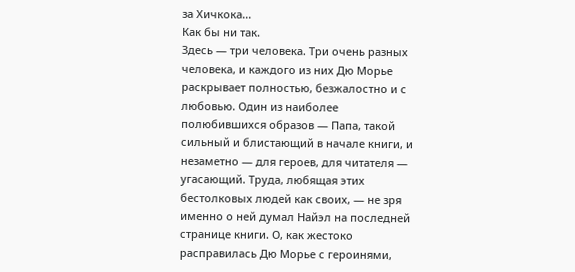за Хичкока...
Как бы ни так.
Здесь — три человека. Три очень разных человека, и каждого из них Дю Морье раскрывает полностью, безжалостно и с любовью. Один из наиболее полюбившихся образов — Папа, такой сильный и блистающий в начале книги, и незаметно — для героев, для читателя — угасающий. Труда, любящая этих бестолковых людей как своих, — не зря именно о ней думал Найэл на последней странице книги. О, как жестоко расправилась Дю Морье с героинями,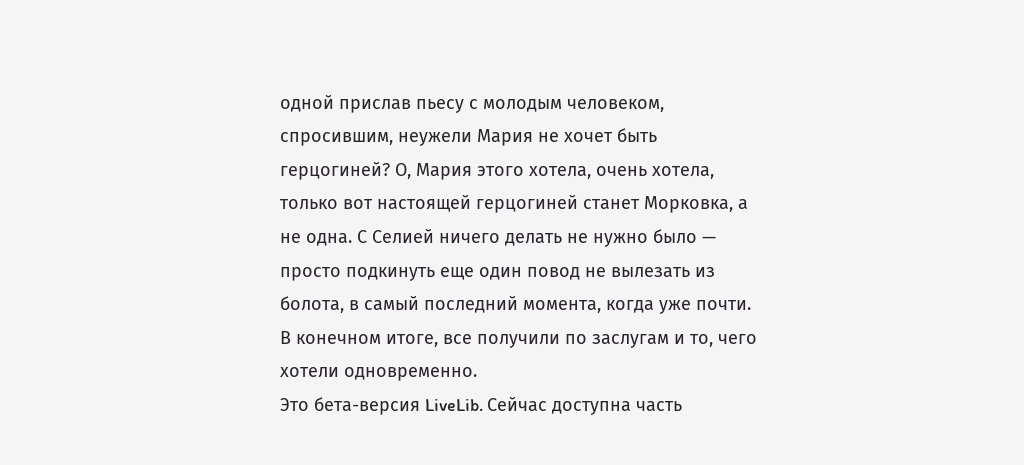одной прислав пьесу с молодым человеком, спросившим, неужели Мария не хочет быть герцогиней? О, Мария этого хотела, очень хотела, только вот настоящей герцогиней станет Морковка, а не одна. С Селией ничего делать не нужно было — просто подкинуть еще один повод не вылезать из болота, в самый последний момента, когда уже почти.
В конечном итоге, все получили по заслугам и то, чего хотели одновременно.
Это бета-версия LiveLib. Сейчас доступна часть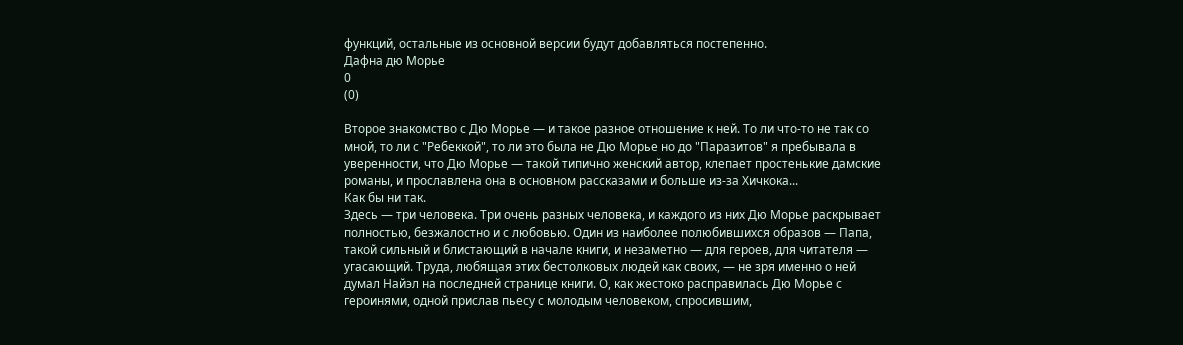функций, остальные из основной версии будут добавляться постепенно.
Дафна дю Морье
0
(0)

Второе знакомство с Дю Морье — и такое разное отношение к ней. То ли что-то не так со мной, то ли с "Ребеккой", то ли это была не Дю Морье но до "Паразитов" я пребывала в уверенности, что Дю Морье — такой типично женский автор, клепает простенькие дамские романы, и прославлена она в основном рассказами и больше из-за Хичкока...
Как бы ни так.
Здесь — три человека. Три очень разных человека, и каждого из них Дю Морье раскрывает полностью, безжалостно и с любовью. Один из наиболее полюбившихся образов — Папа, такой сильный и блистающий в начале книги, и незаметно — для героев, для читателя — угасающий. Труда, любящая этих бестолковых людей как своих, — не зря именно о ней думал Найэл на последней странице книги. О, как жестоко расправилась Дю Морье с героинями, одной прислав пьесу с молодым человеком, спросившим,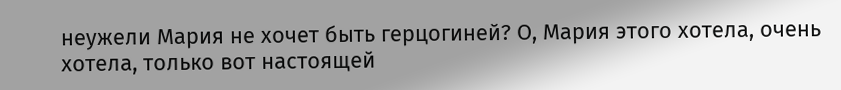неужели Мария не хочет быть герцогиней? О, Мария этого хотела, очень хотела, только вот настоящей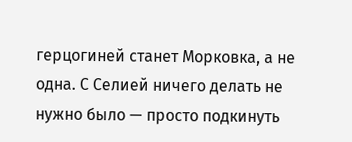герцогиней станет Морковка, а не одна. С Селией ничего делать не нужно было — просто подкинуть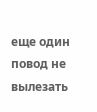еще один повод не вылезать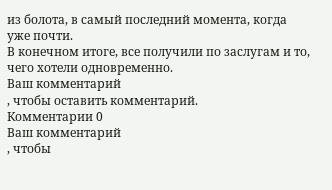из болота, в самый последний момента, когда уже почти.
В конечном итоге, все получили по заслугам и то, чего хотели одновременно.
Ваш комментарий
, чтобы оставить комментарий.
Комментарии 0
Ваш комментарий
, чтобы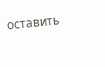оставить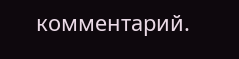комментарий.